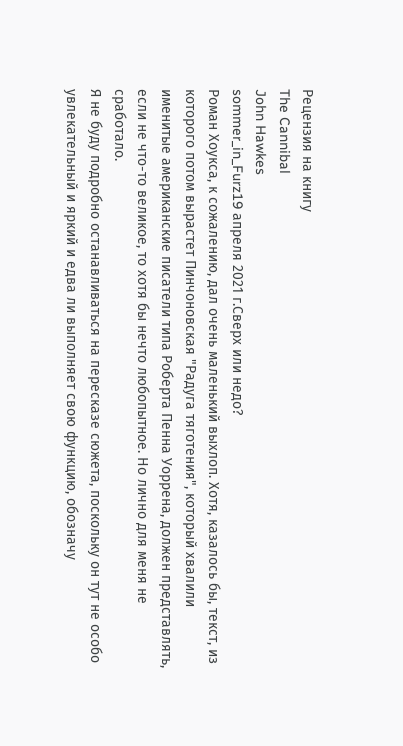Рецензия на книгу
The Cannibal
John Hawkes
sommer_in_Furz19 апреля 2021 г.Сверх или недо?
Роман Хоукса, к сожалению, дал очень маленький выхлоп. Хотя, казалось бы, текст, из которого потом вырастет Пинчоновская "Радуга тяготения", который хвалили именитые американские писатели типа Роберта Пенна Уоррена, должен представлять, если не что-то великое, то хотя бы нечто любопытное. Но лично для меня не сработало.
Я не буду подробно останавливаться на пересказе сюжета, поскольку он тут не особо увлекательный и яркий и едва ли выполняет свою функцию, обозначу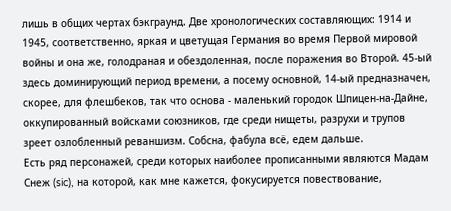лишь в общих чертах бэкграунд. Две хронологических составляющих: 1914 и 1945, соответственно, яркая и цветущая Германия во время Первой мировой войны и она же, голодраная и обездоленная, после поражения во Второй. 45-ый здесь доминирующий период времени, а посему основной, 14-ый предназначен, скорее, для флешбеков, так что основа - маленький городок Шпицен-на-Дайне, оккупированный войсками союзников, где среди нищеты, разрухи и трупов зреет озлобленный реваншизм. Собсна, фабула всё, едем дальше.
Есть ряд персонажей, среди которых наиболее прописанными являются Мадам Снеж (sic), на которой, как мне кажется, фокусируется повествование,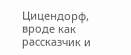Цицендорф, вроде как рассказчик и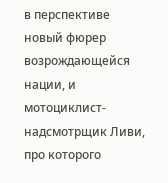в перспективе новый фюрер возрождающейся нации, и мотоциклист-надсмотрщик Ливи, про которого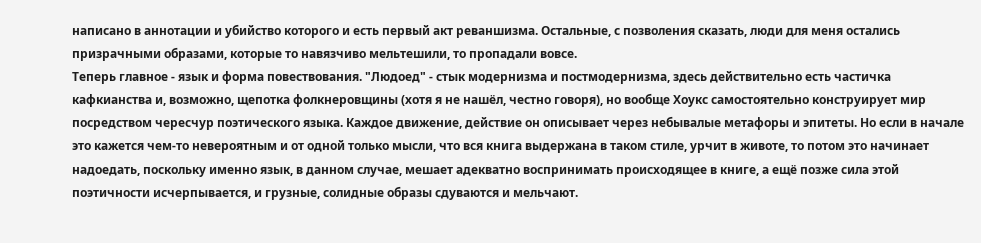написано в аннотации и убийство которого и есть первый акт реваншизма. Остальные, с позволения сказать, люди для меня остались призрачными образами, которые то навязчиво мельтешили, то пропадали вовсе.
Теперь главное - язык и форма повествования. "Людоед" - стык модернизма и постмодернизма, здесь действительно есть частичка кафкианства и, возможно, щепотка фолкнеровщины (хотя я не нашёл, честно говоря), но вообще Хоукс самостоятельно конструирует мир посредством чересчур поэтического языка. Каждое движение, действие он описывает через небывалые метафоры и эпитеты. Но если в начале это кажется чем-то невероятным и от одной только мысли, что вся книга выдержана в таком стиле, урчит в животе, то потом это начинает надоедать, поскольку именно язык, в данном случае, мешает адекватно воспринимать происходящее в книге, а ещё позже сила этой поэтичности исчерпывается, и грузные, солидные образы сдуваются и мельчают.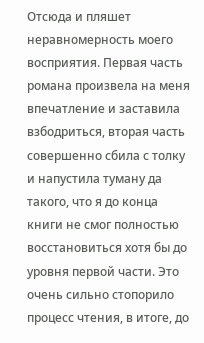Отсюда и пляшет неравномерность моего восприятия. Первая часть романа произвела на меня впечатление и заставила взбодриться, вторая часть совершенно сбила с толку и напустила туману да такого, что я до конца книги не смог полностью восстановиться хотя бы до уровня первой части. Это очень сильно стопорило процесс чтения, в итоге, до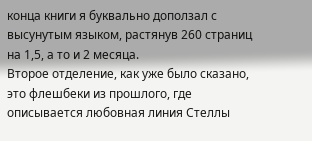конца книги я буквально доползал с высунутым языком, растянув 260 страниц на 1,5, а то и 2 месяца.
Второе отделение, как уже было сказано, это флешбеки из прошлого, где описывается любовная линия Стеллы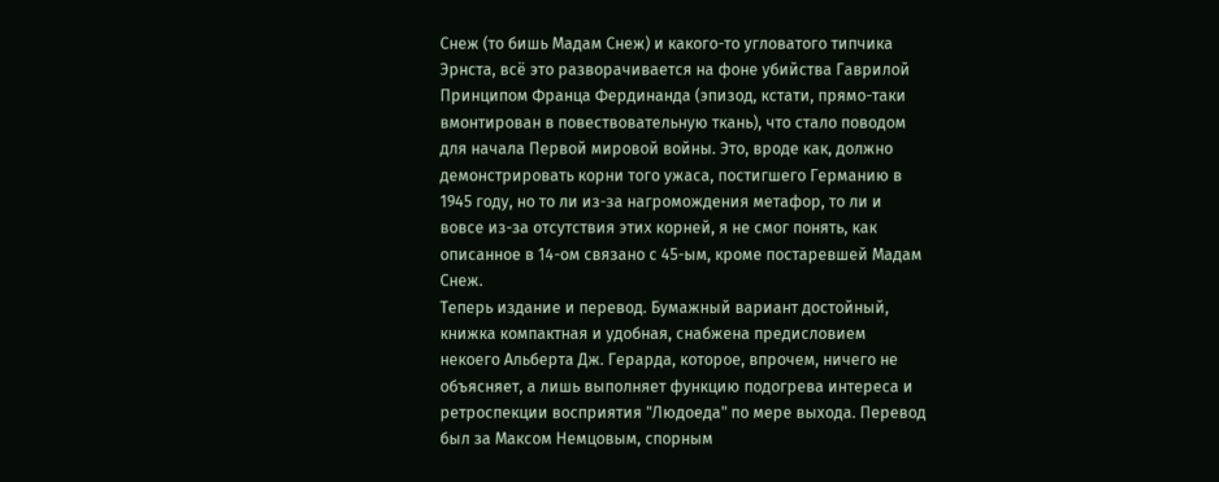Снеж (то бишь Мадам Снеж) и какого-то угловатого типчика Эрнста, всё это разворачивается на фоне убийства Гаврилой Принципом Франца Фердинанда (эпизод, кстати, прямо-таки вмонтирован в повествовательную ткань), что стало поводом для начала Первой мировой войны. Это, вроде как, должно демонстрировать корни того ужаса, постигшего Германию в 1945 году, но то ли из-за нагромождения метафор, то ли и вовсе из-за отсутствия этих корней, я не смог понять, как описанное в 14-ом связано с 45-ым, кроме постаревшей Мадам Снеж.
Теперь издание и перевод. Бумажный вариант достойный, книжка компактная и удобная, снабжена предисловием некоего Альберта Дж. Герарда, которое, впрочем, ничего не объясняет, а лишь выполняет функцию подогрева интереса и ретроспекции восприятия "Людоеда" по мере выхода. Перевод был за Максом Немцовым, спорным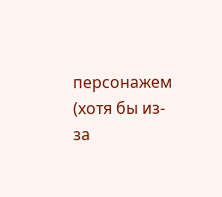персонажем (хотя бы из-за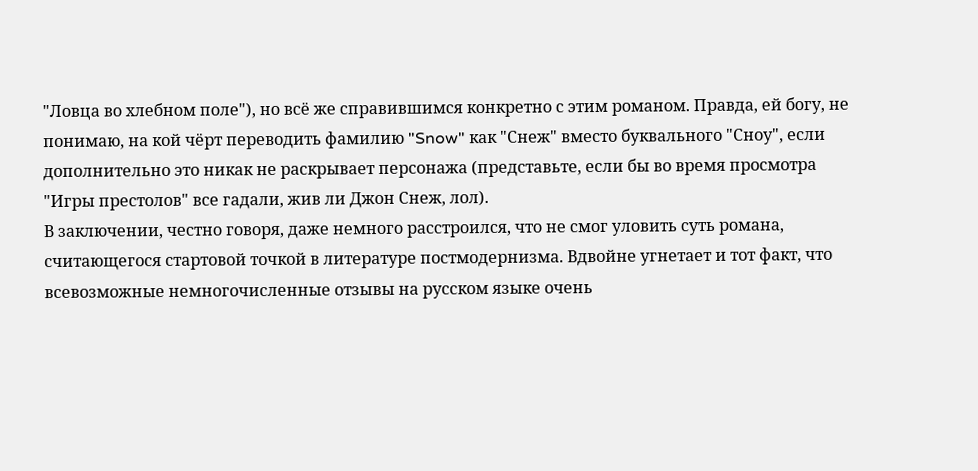"Ловца во хлебном поле"), но всё же справившимся конкретно с этим романом. Правда, ей богу, не понимаю, на кой чёрт переводить фамилию "Snow" как "Снеж" вместо буквального "Сноу", если дополнительно это никак не раскрывает персонажа (представьте, если бы во время просмотра "Игры престолов" все гадали, жив ли Джон Снеж, лол).
В заключении, честно говоря, даже немного расстроился, что не смог уловить суть романа, считающегося стартовой точкой в литературе постмодернизма. Вдвойне угнетает и тот факт, что всевозможные немногочисленные отзывы на русском языке очень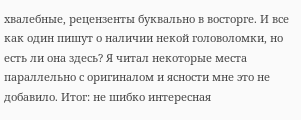хвалебные, рецензенты буквально в восторге. И все как один пишут о наличии некой головоломки, но есть ли она здесь? Я читал некоторые места параллельно с оригиналом и ясности мне это не добавило. Итог: не шибко интересная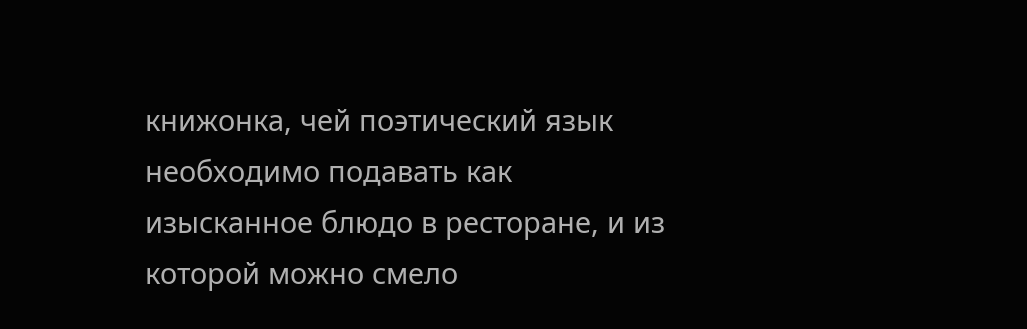книжонка, чей поэтический язык необходимо подавать как изысканное блюдо в ресторане, и из которой можно смело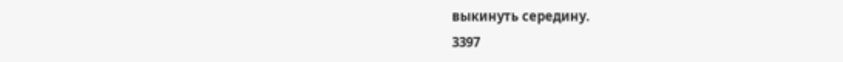выкинуть середину.
3397